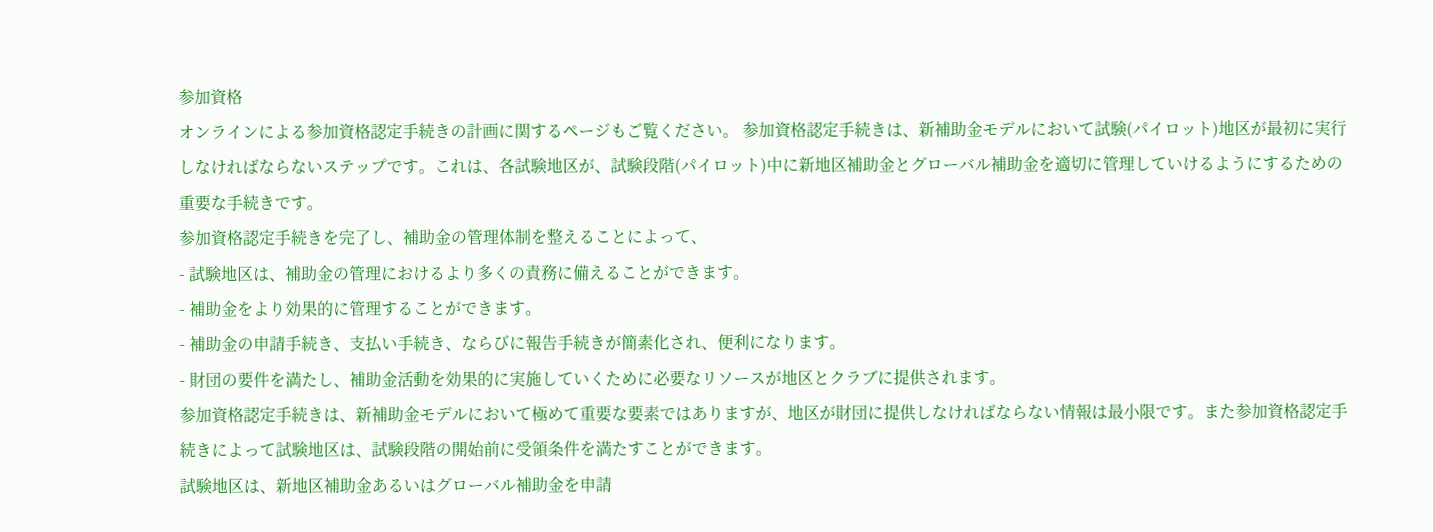参加資格
オンラインによる参加資格認定手続きの計画に関するページもご覧ください。 参加資格認定手続きは、新補助金モデルにおいて試験(パイロット)地区が最初に実行しなければならないステップです。これは、各試験地区が、試験段階(パイロット)中に新地区補助金とグローバル補助金を適切に管理していけるようにするための重要な手続きです。
参加資格認定手続きを完了し、補助金の管理体制を整えることによって、
- 試験地区は、補助金の管理におけるより多くの責務に備えることができます。
- 補助金をより効果的に管理することができます。
- 補助金の申請手続き、支払い手続き、ならびに報告手続きが簡素化され、便利になります。
- 財団の要件を満たし、補助金活動を効果的に実施していくために必要なリソースが地区とクラブに提供されます。
参加資格認定手続きは、新補助金モデルにおいて極めて重要な要素ではありますが、地区が財団に提供しなければならない情報は最小限です。また参加資格認定手続きによって試験地区は、試験段階の開始前に受領条件を満たすことができます。
試験地区は、新地区補助金あるいはグローバル補助金を申請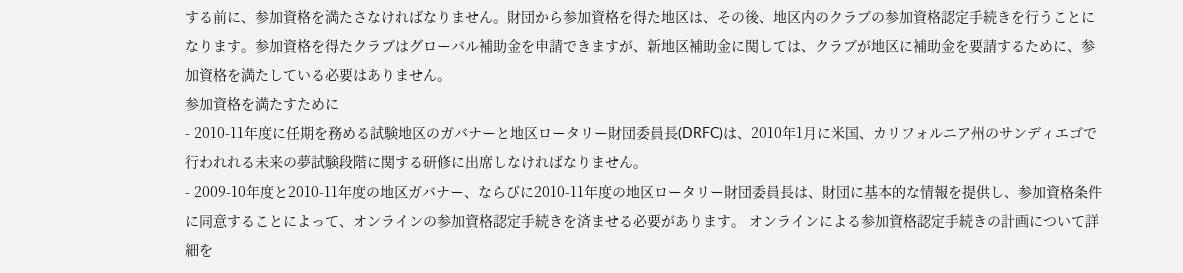する前に、参加資格を満たさなければなりません。財団から参加資格を得た地区は、その後、地区内のクラブの参加資格認定手続きを行うことになります。参加資格を得たクラブはグローバル補助金を申請できますが、新地区補助金に関しては、クラブが地区に補助金を要請するために、参加資格を満たしている必要はありません。
参加資格を満たすために
- 2010-11年度に任期を務める試験地区のガバナーと地区ロータリー財団委員長(DRFC)は、2010年1月に米国、カリフォルニア州のサンディエゴで行われれる未来の夢試験段階に関する研修に出席しなければなりません。
- 2009-10年度と2010-11年度の地区ガバナー、ならびに2010-11年度の地区ロータリー財団委員長は、財団に基本的な情報を提供し、参加資格条件に同意することによって、オンラインの参加資格認定手続きを済ませる必要があります。 オンラインによる参加資格認定手続きの計画について詳細を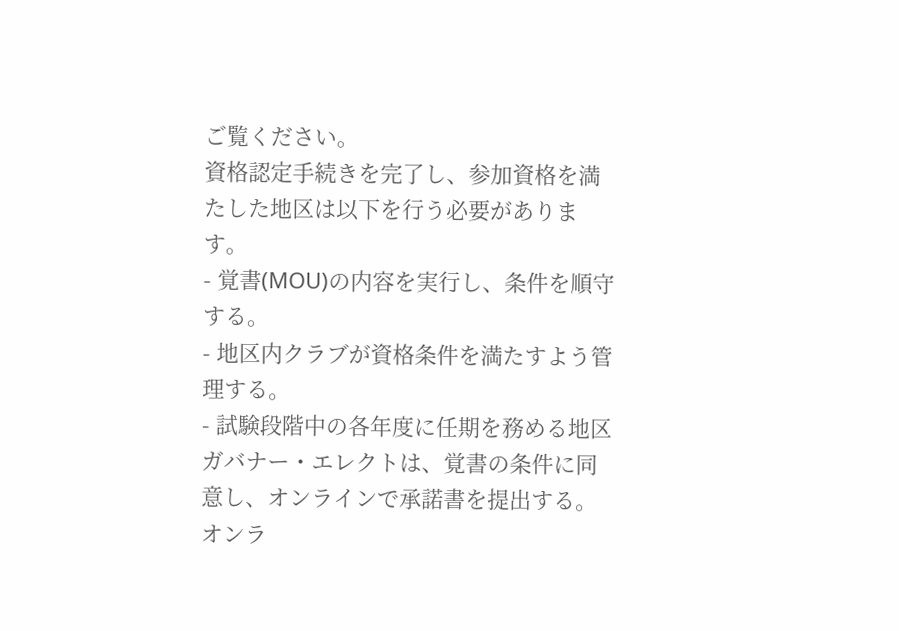ご覧ください。
資格認定手続きを完了し、参加資格を満たした地区は以下を行う必要があります。
- 覚書(MOU)の内容を実行し、条件を順守する。
- 地区内クラブが資格条件を満たすよう管理する。
- 試験段階中の各年度に任期を務める地区ガバナー・エレクトは、覚書の条件に同意し、オンラインで承諾書を提出する。
オンラ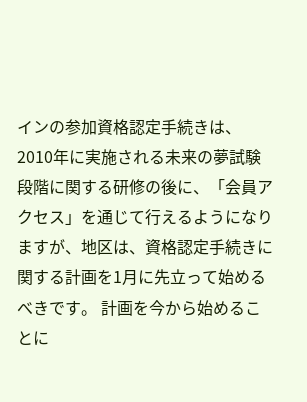インの参加資格認定手続きは、2010年に実施される未来の夢試験段階に関する研修の後に、「会員アクセス」を通じて行えるようになりますが、地区は、資格認定手続きに関する計画を1月に先立って始めるべきです。 計画を今から始めることに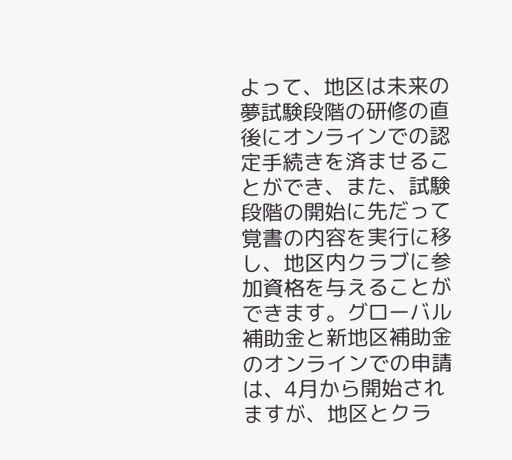よって、地区は未来の夢試験段階の研修の直後にオンラインでの認定手続きを済ませることができ、また、試験段階の開始に先だって覚書の内容を実行に移し、地区内クラブに参加資格を与えることができます。グローバル補助金と新地区補助金のオンラインでの申請は、4月から開始されますが、地区とクラ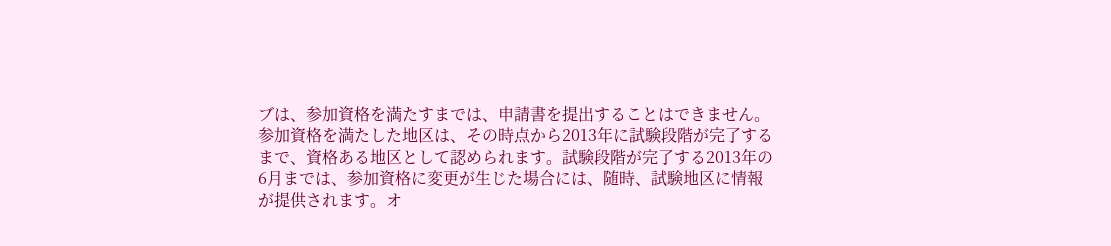ブは、参加資格を満たすまでは、申請書を提出することはできません。
参加資格を満たした地区は、その時点から2013年に試験段階が完了するまで、資格ある地区として認められます。試験段階が完了する2013年の6月までは、参加資格に変更が生じた場合には、随時、試験地区に情報が提供されます。オ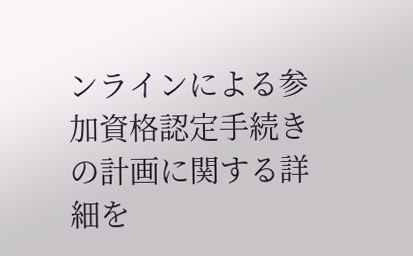ンラインによる参加資格認定手続きの計画に関する詳細を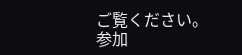ご覧ください。
参加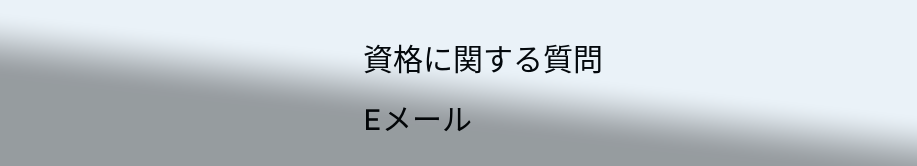資格に関する質問
Eメール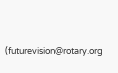(futurevision@rotary.org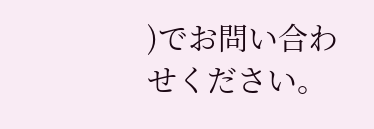)でお問い合わせください。